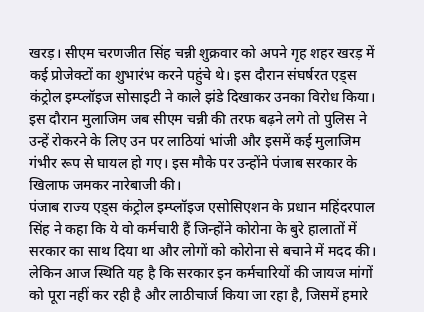खरड़। सीएम चरणजीत सिंह चन्नी शुक्रवार को अपने गृह शहर खरड़ में कई प्रोजेक्टों का शुभारंभ करने पहुंचे थे। इस दौरान संघर्षरत एड्स कंट्रोल इम्प्लॉइज सोसाइटी ने काले झंडे दिखाकर उनका विरोध किया। इस दौरान मुलाजिम जब सीएम चन्नी की तरफ बढ़ने लगे तो पुलिस ने उन्हें रोकरने के लिए उन पर लाठियां भांजी और इसमें कई मुलाजिम गंभीर रूप से घायल हो गए। इस मौके पर उन्होंने पंजाब सरकार के खिलाफ जमकर नारेबाजी की।
पंजाब राज्य एड्स कंट्रोल इम्प्लॉइज एसोसिएशन के प्रधान महिंदरपाल सिंह ने कहा कि ये वो कर्मचारी हैं जिन्होंने कोरोना के बुरे हालातों में सरकार का साथ दिया था और लोगों को कोरोना से बचाने में मदद की। लेकिन आज स्थिति यह है कि सरकार इन कर्मचारियों की जायज मांगों को पूरा नहीं कर रही है और लाठीचार्ज किया जा रहा है, जिसमें हमारे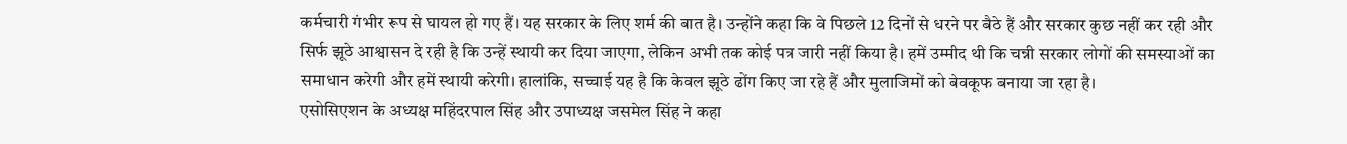कर्मचारी गंभीर रूप से घायल हो गए हैं। यह सरकार के लिए शर्म की बात है। उन्होंने कहा कि वे पिछले 12 दिनों से धरने पर बैठे हैं और सरकार कुछ नहीं कर रही और सिर्फ झूठे आश्वासन दे रही है कि उन्हें स्थायी कर दिया जाएगा, लेकिन अभी तक कोई पत्र जारी नहीं किया है। हमें उम्मीद थी कि चन्नी सरकार लोगों की समस्याओं का समाधान करेगी और हमें स्थायी करेगी। हालांकि, सच्चाई यह है कि केवल झूठे ढोंग किए जा रहे हैं और मुलाजिमों को बेवकूफ बनाया जा रहा है।
एसोसिएशन के अध्यक्ष महिंदरपाल सिंह और उपाध्यक्ष जसमेल सिंह ने कहा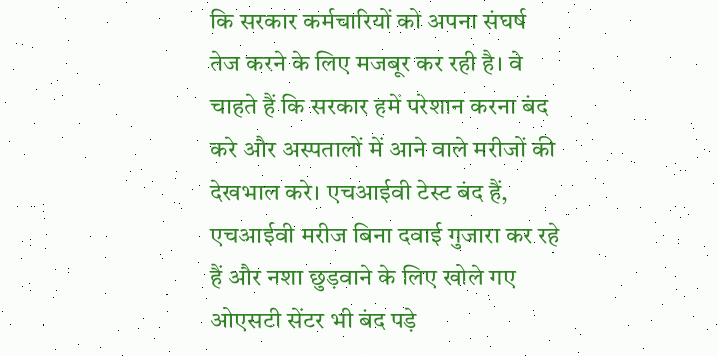कि सरकार कर्मचारियों को अपना संघर्ष तेज करने के लिए मजबूर कर रही है। वे चाहते हैं कि सरकार हमें परेशान करना बंद करे और अस्पतालों में आने वाले मरीजों की देखभाल करे। एचआईवी टेस्ट बंद हैं, एचआईवी मरीज बिना दवाई गुजारा कर रहे हैं और नशा छुड़वाने के लिए खोले गए ओएसटी सेंटर भी बंद पड़े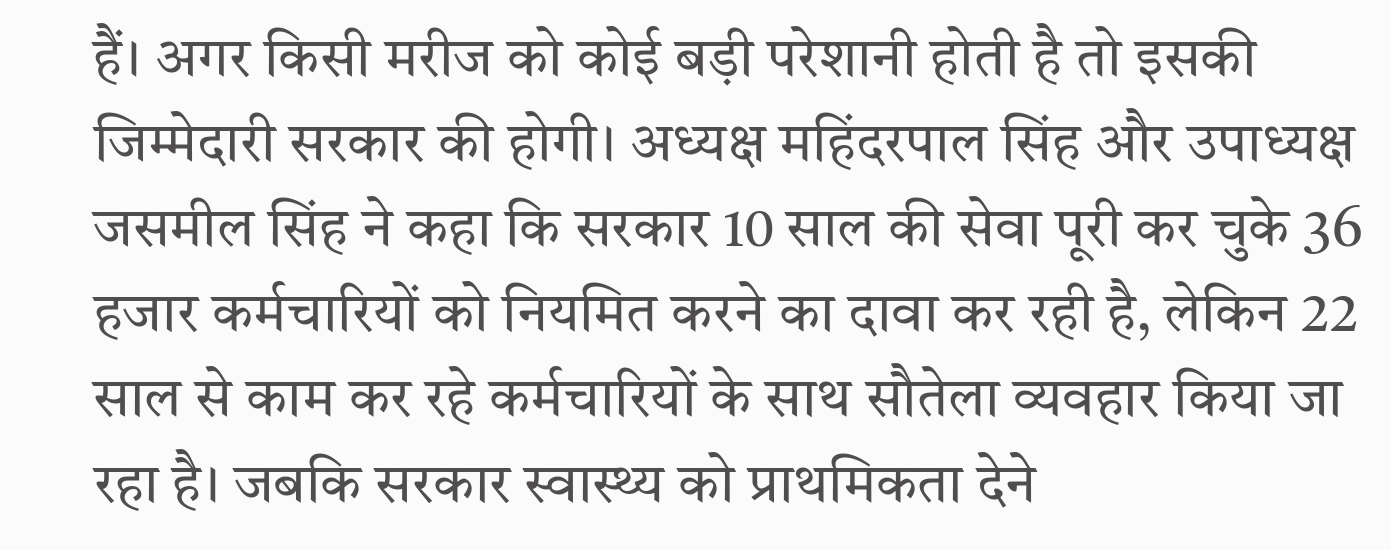हैं। अगर किसी मरीज को कोई बड़ी परेशानी होती है तो इसकी जिम्मेदारी सरकार की होगी। अध्यक्ष महिंदरपाल सिंह और उपाध्यक्ष जसमील सिंह ने कहा कि सरकार 10 साल की सेवा पूरी कर चुके 36 हजार कर्मचारियों को नियमित करने का दावा कर रही है, लेकिन 22 साल से काम कर रहे कर्मचारियों के साथ सौतेला व्यवहार किया जा रहा है। जबकि सरकार स्वास्थ्य को प्राथमिकता देने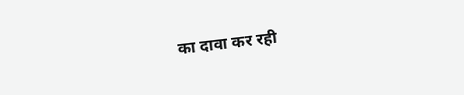का दावा कर रही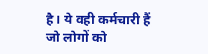है। ये वही कर्मचारी हैं जो लोगों को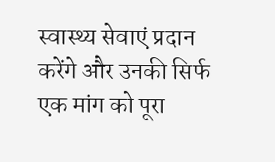स्वास्थ्य सेवाएं प्रदान करेंगे और उनकी सिर्फ एक मांग को पूरा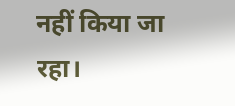नहीं किया जा रहा।